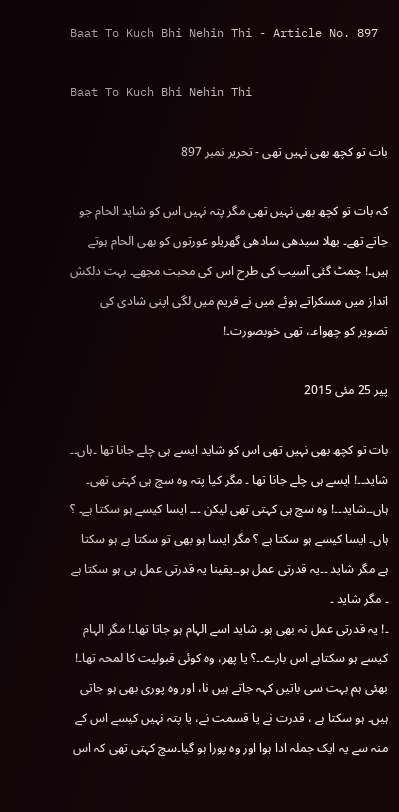Baat To Kuch Bhi Nehin Thi - Article No. 897

Baat To Kuch Bhi Nehin Thi

بات تو کچھ بھی نہیں‌ تھی - تحریر نمبر 897

کہ بات تو کچھ بھی نہیں تھی مگر پتہ نہیں اس کو شاید الحام جو جاتے تھے۔ بھلا سیدھی سادھی گھریلو عورتوں کو بھی الحام ہوتے ہیں۔! چمٹ گئی آسیب کی طرح اس کی محبت مجھے۔ بہت دلکش انداز میں مسکراتے ہوئے میں نے فریم میں لگی اپنی شادی کی تصویر کو چھواء۔، تھی خوبصورت۔!

پیر 25 مئی 2015

بات تو کچھ بھی نہیں تھی اس کو شاید ایسے ہی چلے جانا تھا ۔ہاں۔۔ شاید۔۔! ایسے ہی چلے جانا تھا ۔ مگر کیا پتہ وہ سچ ہی کہتی تھی۔ ہاں۔۔شاید۔۔! وہ سچ ہی کہتی تھی لیکن ۔۔۔ ایسا کیسے ہو سکتا ہے۔ ؟ ہاں۔ ایسا کیسے ہو سکتا ہے ؟ مگر ایسا ہو بھی تو سکتا ہے ہو سکتا ہے مگر شاید ۔۔یہ قدرتی عمل ہو۔۔یقینا یہ قدرتی عمل ہی ہو سکتا ہے ۔ مگر شاید ۔
۔! یہ قدرتی عمل نہ بھی ہو۔ شاید اسے الہام ہو جاتا تھا۔! مگر الہام کیسے ہو سکتاہے اس بارے۔۔؟ یا پھر، وہ کوئی قبولیت کا لمحہ تھا۔! بھئی ہم بہت سی باتیں کہہ جاتے ہیں نا، اور وہ پوری بھی ہو جاتی ہیں۔ ہو سکتا ہے ، قدرت نے یا قسمت نے، یا پتہ نہیں کیسے اس کے منہ سے یہ ایک جملہ ادا ہوا اور وہ پورا ہو گیا۔سچ کہتی تھی کہ اس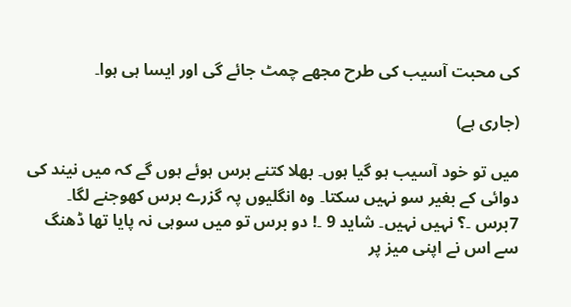کی محبت آسیب کی طرح مجھے چمٹ جائے گی اور ایسا ہی ہوا۔

(جاری ہے)

میں تو خود آسیب ہو گیا ہوں۔ بھلا کتنے برس ہوئے ہوں گے کہ میں نیند کی دوائی کے بغیر سو نہیں سکتا۔ وہ انگلیوں پہ گزرے برس کھوجنے لگا۔ 7برس ۔؟ نہیں نہیں۔ شاید 9 ۔! دو برس تو میں سوہی نہ پایا تھا ڈھنگ سے اس نے اپنی میز پر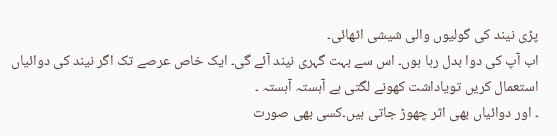پڑی نیند کی گولیوں والی شیشی اٹھائی۔
اب آپ کی دوا بدل رہا ہوں۔ اس سے بہت گہری نیند آئے گی۔ ایک خاص عرصے تک اگر نیند کی دوائیاں استعمال کریں تویاداشت کھونے لگتی ہے آہستہ آہستہ ۔
۔ اور دوائیاں بھی اثر چھوڑ جاتی ہیں۔کسی بھی صورت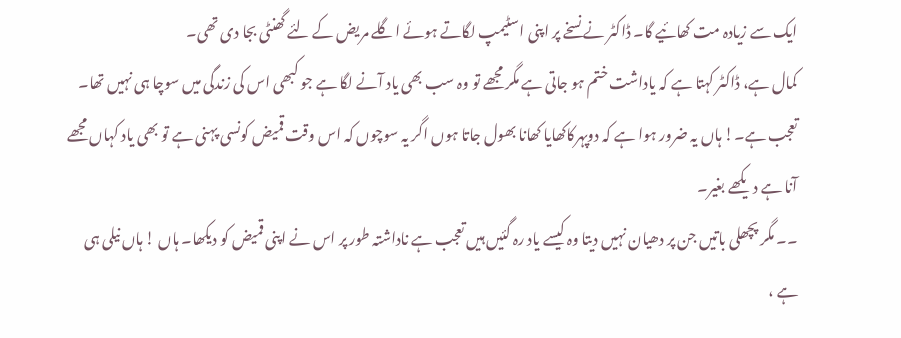ایک سے زیادہ مت کھائیے گا۔ ڈاکٹر نے نسخے پر اپنی اسٹیمپ لگاتے ہوئے اگلے مریض کے لئے گھنٹی بجا دی تھی۔
کمال ہے، ڈاکٹر کہتا ہے کہ یاداشت ختم ہو جاتی ہے مگر مجھے تو وہ سب بھی یاد آنے لگا ہے جو کبھی اس کی زندگی میں سوچا ہی نہیں تھا۔ تعجب ہے۔! ہاں یہ ضرور ہوا ہے کہ دوپہرکاکھایا کھانا بھول جاتا ہوں اگر یہ سوچوں کہ اس وقت قمیض کونسی پہنی ہے تو بھی یاد کہاں مجھے آنا ہے دیکھے بغیر۔
۔۔ مگر پچھلی باتیں جن پر دھیان نہیں دیتا وہ کیسے یاد رہ گئیں ہیں تعجب ہے ناداشتہ طور پر اس نے اپنی قمیض کو دیکھا۔ ہاں ! ہاں نیلی ہی ہے ،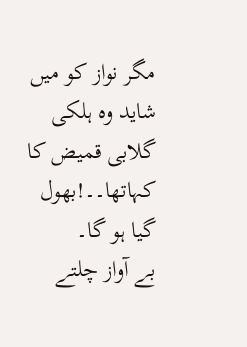مگر نواز کو میں شاید وہ ہلکی گلابی قمیض کا کہاتھا۔۔!بھول گیا ہو گا۔
بے آواز چلتے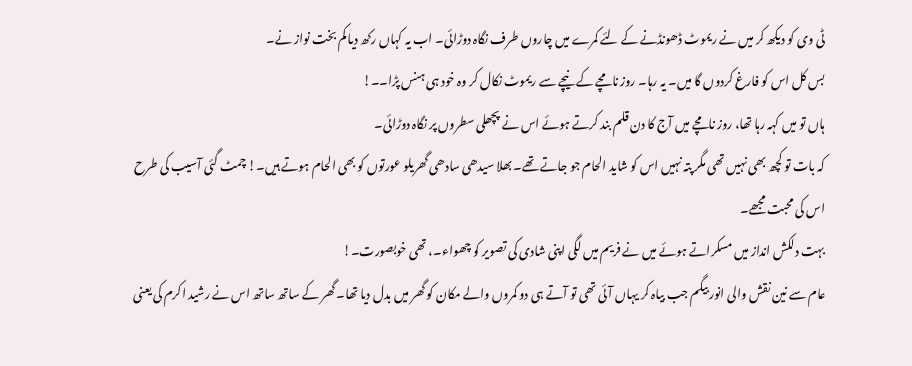ٹی وی کو دیکھ کر میں نے ریموٹ ڈھونڈنے کے لئے کمرے میں چاروں طرف نگاہ دوڑائی۔ اب یہ کہاں رکھ دیا کم بخت نواز نے۔
بس کل اس کو فارغ کردوں گا میں۔ یہ رہا۔ روز نامچے کے نیچے سے ریموٹ نکال کر وہ خود ہی ہنس پڑا۔۔!
ہاں تو میں کہہ رہا تھا، روز نامچے میں آج کا دن قلم بند کرتے ہوئے اس نے پچھلی سطروں پر نگاہ دوڑائی۔
کہ بات تو کچھ بھی نہیں تھی مگر پتہ نہیں اس کو شاید الحام جو جاتے تھے۔ بھلا سیدھی سادھی گھریلو عورتوں کو بھی الحام ہوتے ہیں۔! چمٹ گئی آسیب کی طرح اس کی محبت مجھے۔
بہت دلکش انداز میں مسکراتے ہوئے میں نے فریم میں لگی اپنی شادی کی تصویر کو چھواء۔، تھی خوبصورت۔!
عام سے نین نقش والی انور بیگم جب بیاہ کر یہاں آئی تھی تو آتے ہی دو کمروں والے مکان کو گھر میں بدل دیا تھا۔ گھر کے ساتھ ساتھ اس نے رشید اکرم کی یعنی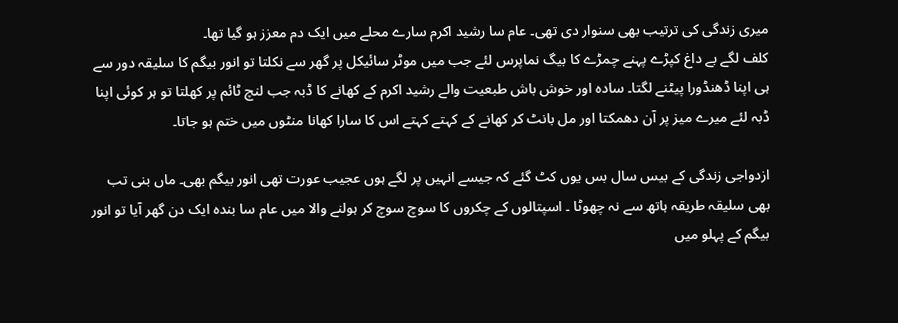میری زندگی کی ترتیب بھی سنوار دی تھی۔ عام سا رشید اکرم سارے محلے میں ایک دم معزز ہو گیا تھا۔
کلف لگے بے داغ کپڑے پہنے چمڑے کا بیگ نماپرس لئے جب میں موٹر سائیکل پر گھر سے نکلتا تو انور بیگم کا سلیقہ دور سے ہی اپنا ڈھنڈورا پیٹنے لگتا۔ سادہ اور خوش باش طبعیت والے رشید اکرم کے کھانے کا ڈبہ جب لنچ ٹائم پر کھلتا تو ہر کوئی اپنا ڈبہ لئے میرے میز پر آن دھمکتا اور مل بانٹ کر کھانے کے کہتے کہتے اس کا سارا کھانا منٹوں میں ختم ہو جاتا۔

ازدواجی زندگی کے بیس سال بس یوں کٹ گئے کہ جیسے انہیں پر لگے ہوں عجیب عورت تھی انور بیگم بھی۔ ماں بنی تب بھی سلیقہ طریقہ ہاتھ سے نہ چھوٹا ۔ اسپتالوں کے چکروں کا سوچ سوچ کر ہولنے والا میں عام سا بندہ ایک دن گھر آیا تو انور بیگم کے پہلو میں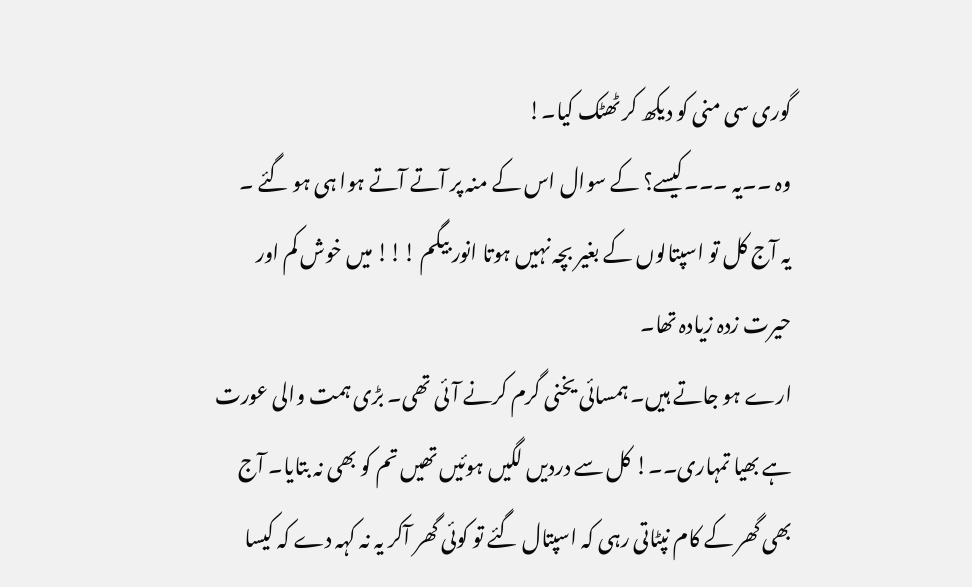گوری سی منی کو دیکھ کر ٹھٹک کیا۔!
وہ ۔۔یہ ۔۔۔کیسے؟ کے سوال اس کے منہ پر آتے آتے ہوا ہی ہو گئے ۔
یہ آج کل تو اسپتالوں کے بغیر بچہ نہیں ہوتا انور بیگم !!! میں خوش کم اور حیرت زدہ زیادہ تھا۔
ارے ہو جاتے ہیں۔ ہمسائی یخنی گرم کرنے آئی تھی۔ بڑی ہمت والی عورت ہے بھیا تمہاری۔۔! کل سے دردیں لگیں ہوئیں تھیں تم کو بھی نہ بتایا۔ آج بھی گھر کے کام نپٹاتی رہی کہ اسپتال گئے تو کوئی گھر آکر یہ نہ کہہ دے کہ کیسا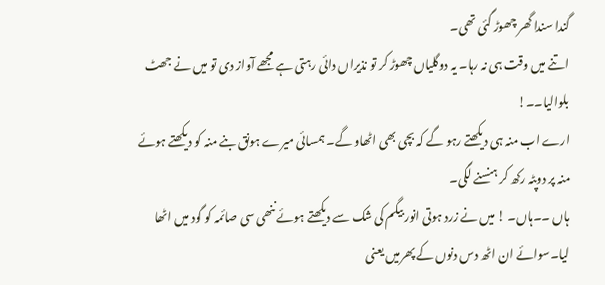گندا سندا گھر چھوڑ گئی تھی۔
اتنے میں وقت ہی نہ رہا۔ یہ دوگلیاں چھوڑ کر تو نذیراں دائی رہتی ہے مجھے آواز دی تو میں نے جھٹ بلوالیا۔۔!
ارے اب منہ ہی دیکھتے رہو گے کہ بچی بھی اٹھاو گے۔ ہمسائی میرے ہونق بنے منہ کو دیکھتے ہوئے منہ پر دوپٹہ رکھ کر ہنسنے لگی۔
ہاں ۔۔ہاں۔ ! میں نے زرد ہوتی انور بیگم کی شک سے دیکھتے ہوئے ننھی سی صائمہ کو گود میں اٹھا لیا۔سوائے ان اٹھ دس دنوں کے پھرمیں یعنی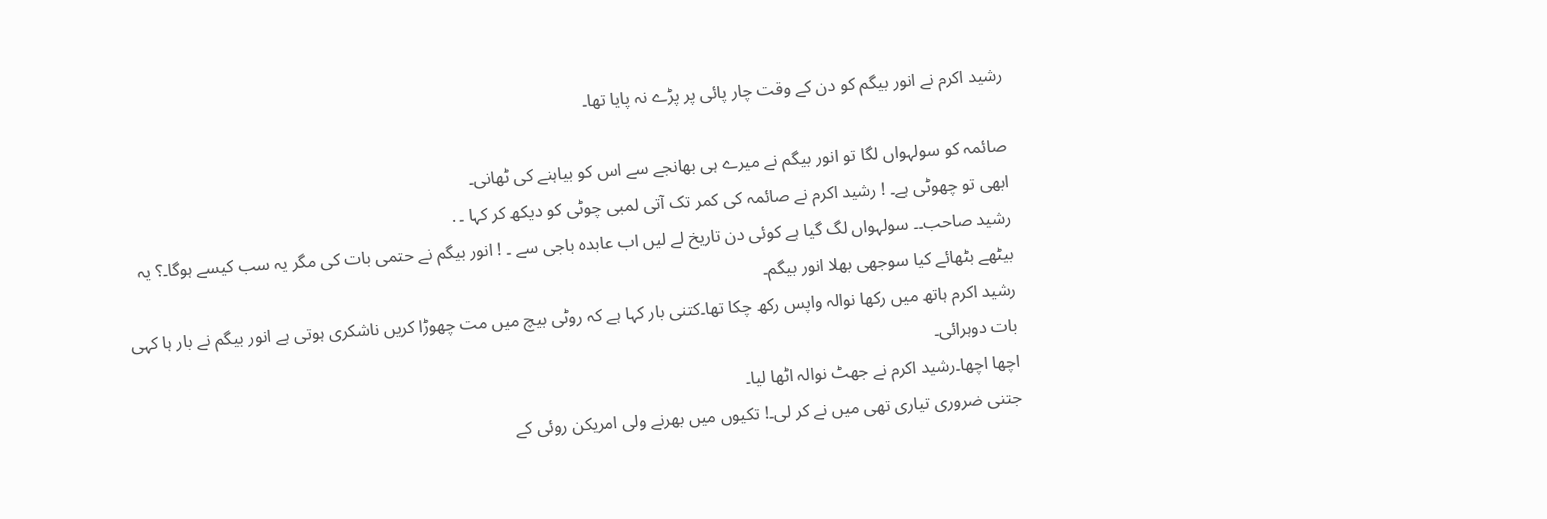رشید اکرم نے انور بیگم کو دن کے وقت چار پائی پر پڑے نہ پایا تھا۔

صائمہ کو سولہواں لگا تو انور بیگم نے میرے ہی بھانجے سے اس کو بیاہنے کی ٹھانی۔
ابھی تو چھوٹی ہے۔ ! رشید اکرم نے صائمہ کی کمر تک آتی لمبی چوٹی کو دیکھ کر کہا ۔․
رشید صاحب۔۔ سولہواں لگ گیا ہے کوئی دن تاریخ لے لیں اب عابدہ باجی سے ۔ ! انور بیگم نے حتمی بات کی مگر یہ سب کیسے ہوگا۔؟ یہ بیٹھے بٹھائے کیا سوجھی بھلا انور بیگم۔
رشید اکرم ہاتھ میں رکھا نوالہ واپس رکھ چکا تھا۔کتنی بار کہا ہے کہ روٹی بیچ میں مت چھوڑا کریں ناشکری ہوتی ہے انور بیگم نے بار ہا کہی بات دوہرائی۔
اچھا اچھا۔رشید اکرم نے جھٹ نوالہ اٹھا لیا۔
جتنی ضروری تیاری تھی میں نے کر لی۔! تکیوں میں بھرنے ولی امریکن روئی کے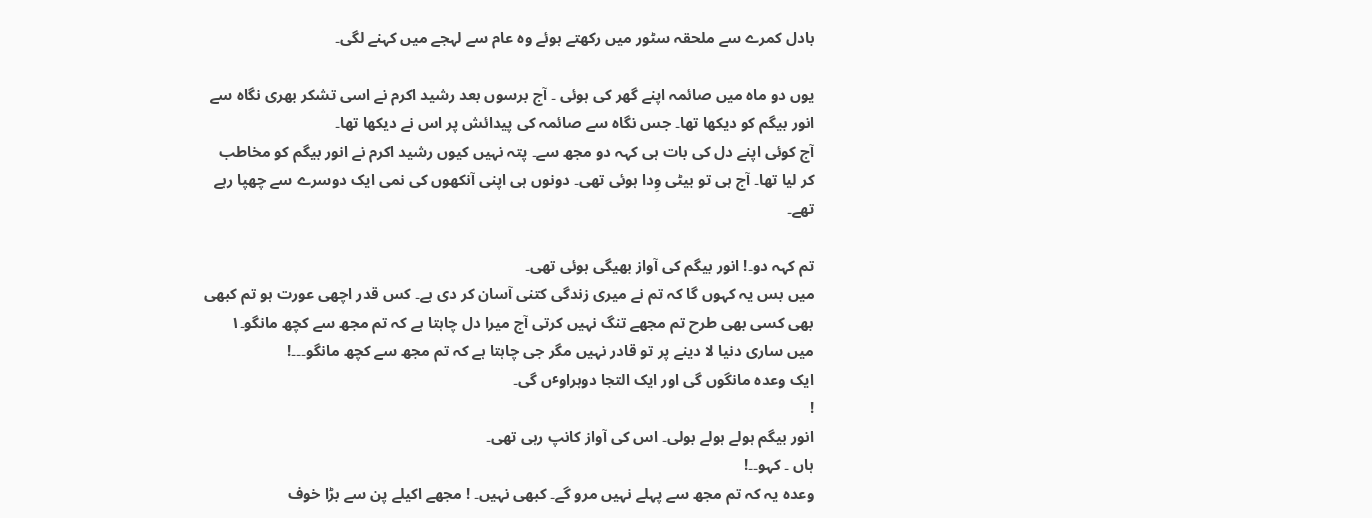بادل کمرے سے ملحقہ سٹور میں رکھتے ہوئے وہ عام سے لہجے میں کہنے لگی۔

یوں دو ماہ میں صائمہ اپنے گھر کی ہوئی ۔ آج برسوں بعد رشید اکرم نے اسی تشکر بھری نگاہ سے انور بیگم کو دیکھا تھا۔ جس نگاہ سے صائمہ کی پیدائش پر اس نے دیکھا تھا۔
آج کوئی اپنے دل کی بات ہی کہہ دو مجھ سے۔ پتہ نہیں کیوں رشید اکرم نے انور بیگم کو مخاطب کر لیا تھا۔ آج ہی تو بیٹی وِدا ہوئی تھی۔ دونوں ہی اپنی آنکھوں کی نمی ایک دوسرے سے چھپا رہے تھے۔

تم کہہ دو۔! انور بیگم کی آواز بھیگی ہوئی تھی۔
میں بس یہ کہوں گا کہ تم نے میری زندگی کتنی آسان کر دی ہے۔ کس قدر اچھی عورت ہو تم کبھی بھی کسی بھی طرح تم مجھے تنگ نہیں کرتی آج میرا دل چاہتا ہے کہ تم مجھ سے کچھ مانگو۔۱ میں ساری دنیا لا دینے پر تو قادر نہیں مگر جی چاہتا ہے کہ تم مجھ سے کچھ مانگو۔۔۔!
ایک وعدہ مانگوں گی اور ایک التجا دوہراوٴں گی۔
!
انور بیگم ہولے ہولے بولی۔ اس کی آواز کانپ رہی تھی۔
ہاں ۔ کہو۔۔!
وعدہ یہ کہ تم مجھ سے پہلے نہیں مرو گے۔ کبھی نہیں۔ ! مجھے اکیلے پن سے بڑا خوف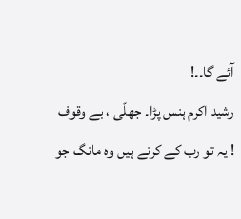آئے گا۔۔!
رشید اکرم ہنس پڑا۔ جھلّی ، بے وقوف ! یہ تو رب کے کرنے ہیں وہ مانگ جو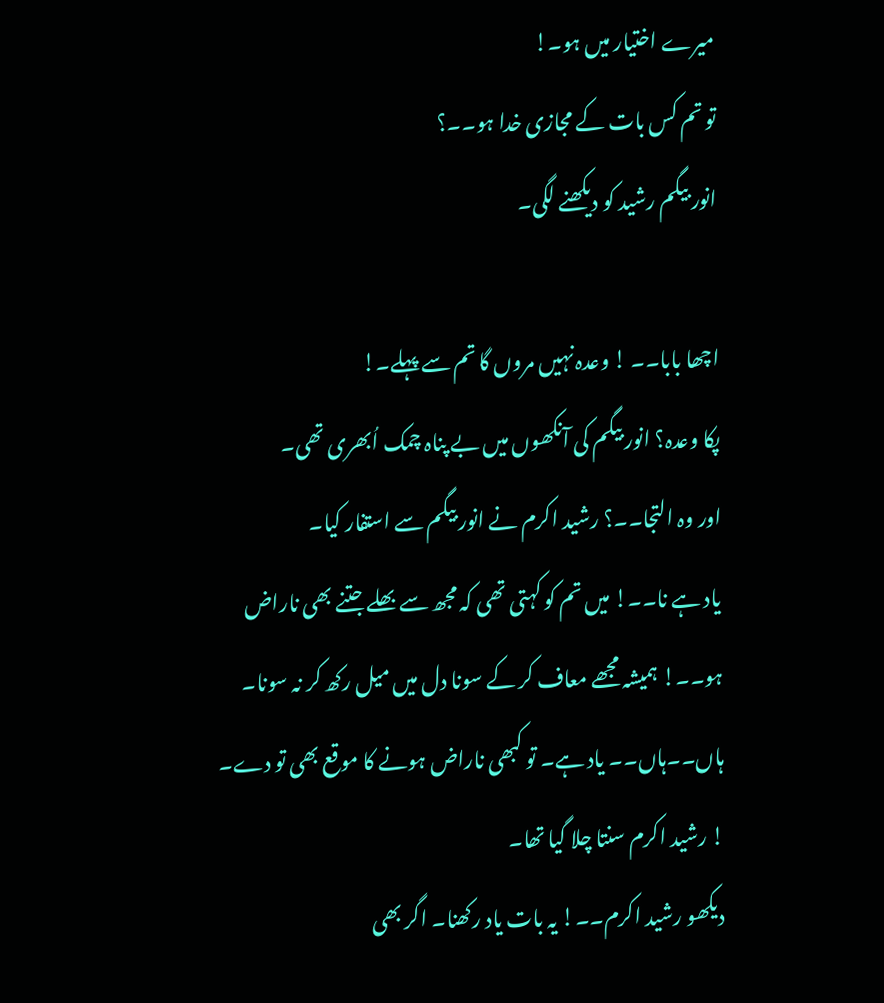میرے اختیار میں ہو۔!
تو تم کس بات کے مجازی خدا ہو۔۔؟
انور بیگم رشید کو دیکھنے لگی۔

اچھا بابا۔۔ ! وعدہ نہیں مروں گا تم سے پہلے۔!
پکا وعدہ؟ انور بیگم کی آنکھوں میں بے پناہ چمک اُبھری تھی۔
اور وہ التجا۔۔؟ رشید اکرم نے انور بیگم سے استفار کیا۔
یاد ہے نا۔۔! میں تم کو کہتی تھی کہ مجھ سے بھلے جتنے بھی ناراض ہو۔۔! ہمیشہ مجھے معاف کر کے سونا دل میں میل رکھ کر نہ سونا۔
ہاں۔۔ہاں۔۔ یاد ہے۔ تو کبھی ناراض ہونے کا موقع بھی تو دے۔
! رشید اکرم سنتا چلا گیا تھا۔
دیکھو رشید اکرم۔۔! یہ بات یاد رکھنا۔ اگر بھی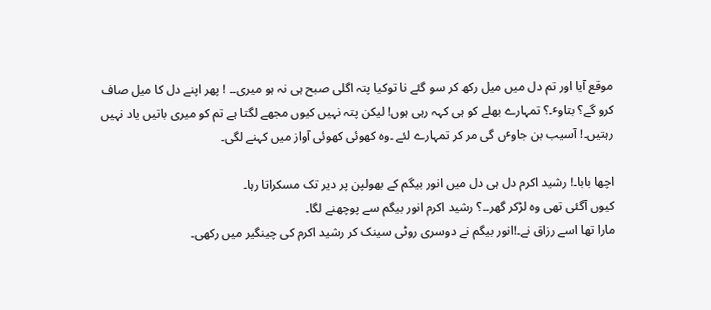موقع آیا اور تم دل میں میل رکھ کر سو گئے نا توکیا پتہ اگلی صبح ہی نہ ہو میری۔۔ ! پھر اپنے دل کا میل صاف کرو گے؟ بتاوٴ۔؟ تمہارے بھلے کو ہی کہہ رہی ہوں! لیکن پتہ نہیں کیوں مجھے لگتا ہے تم کو میری باتیں یاد نہیں رہتیں۔! آسیب بن جاوٴں گی مر کر تمہارے لئے ۔وہ کھوئی کھوئی آواز میں کہنے لگی۔

اچھا بابا۔! رشید اکرم دل ہی دل میں انور بیگم کے بھولپن پر دیر تک مسکراتا رہا۔
کیوں آگئی تھی وہ لڑکر گھر۔۔؟ رشید اکرم انور بیگم سے پوچھنے لگا۔
مارا تھا اسے رزاق نے۔!انور بیگم نے دوسری روٹی سینک کر رشید اکرم کی چینگیر میں رکھی۔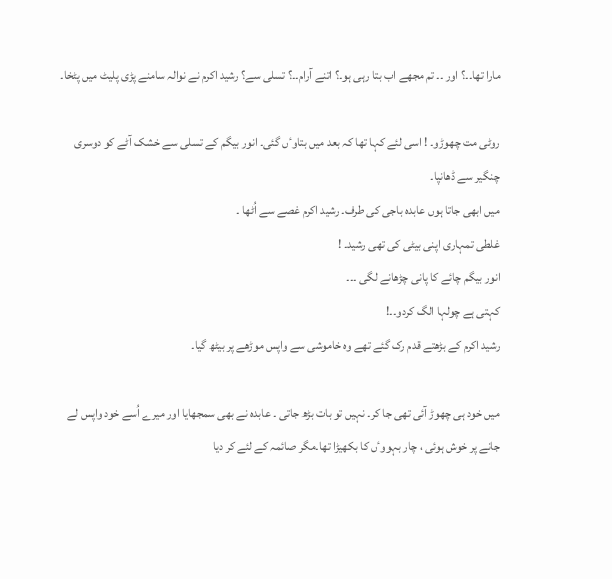مارا تھا۔۔؟ اور ۔۔ تم مجھے اب بتا رہی ہو۔؟ اتنے آرام۔۔؟ تسلی سے؟ رشید اکرم نے نوالہ سامنے پڑی پلیٹ میں پٹخا۔

روٹی مت چھوڑو۔ ! اسی لئے کہا تھا کہ بعد میں بتاوٴں گئی۔ انور بیگم کے تسلی سے خشک آٹے کو دوسری چنگیر سے ڈھانپا۔
میں ابھی جاتا ہوں عابدہ باجی کی طرف۔ رشید اکرم غصے سے اُٹھا ۔
غلطی تمہاری اپنی بیٹی کی تھی رشید۔ !
انور بیگم چائے کا پانی چڑھانے لگی ۔۔۔
کہتی ہے چولہا الگ کردو۔۔!
رشید اکرم کے بڑھتے قدم رک گئے تھے وہ خاموشی سے واپس موڑھے پر بیٹھ گیا۔

میں خود ہی چھوڑ آئی تھی جا کر۔ نہیں تو بات بڑھ جاتی ۔ عابدہ نے بھی سمجھایا اور میرے اُسے خود واپس لے جانے پر خوش ہوئی ، چار بہووٴں کا بکھیڑا تھا۔مگر صائمہ کے لئے کر دیا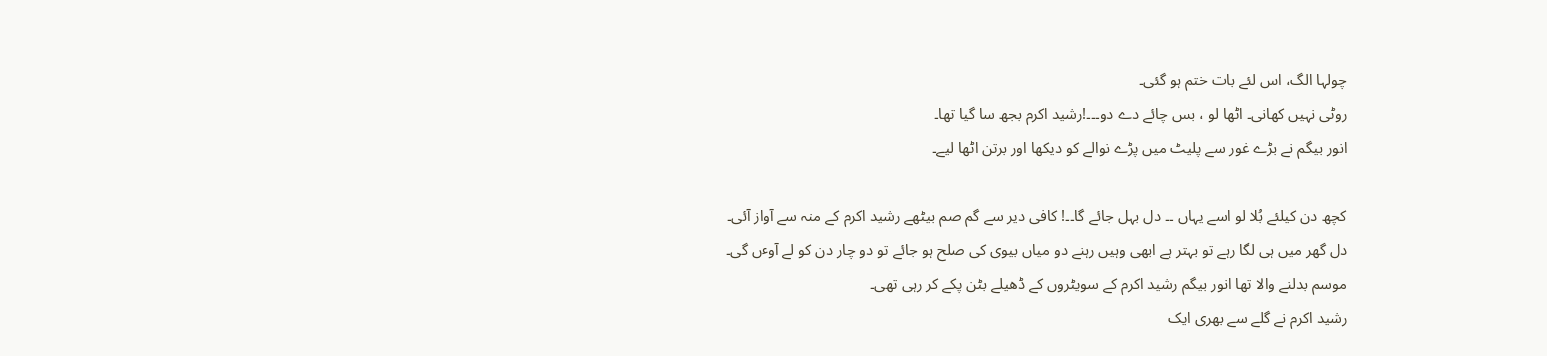چولہا الگ، اس لئے بات ختم ہو گئی۔
روٹی نہیں کھانی۔ اٹھا لو ، بس چائے دے دو۔۔۔!رشید اکرم بجھ سا گیا تھا۔
انور بیگم نے بڑے غور سے پلیٹ میں پڑے نوالے کو دیکھا اور برتن اٹھا لیے۔

کچھ دن کیلئے بُلا لو اسے یہاں ۔۔ دل بہل جائے گا۔۔! کافی دیر سے گم صم بیٹھے رشید اکرم کے منہ سے آواز آئی۔
دل گھر میں ہی لگا رہے تو بہتر ہے ابھی وہیں رہنے دو میاں بیوی کی صلح ہو جائے تو دو چار دن کو لے آوٴں گی۔
موسم بدلنے والا تھا انور بیگم رشید اکرم کے سویٹروں کے ڈھیلے بٹن پکے کر رہی تھی۔
رشید اکرم نے گلے سے بھری ایک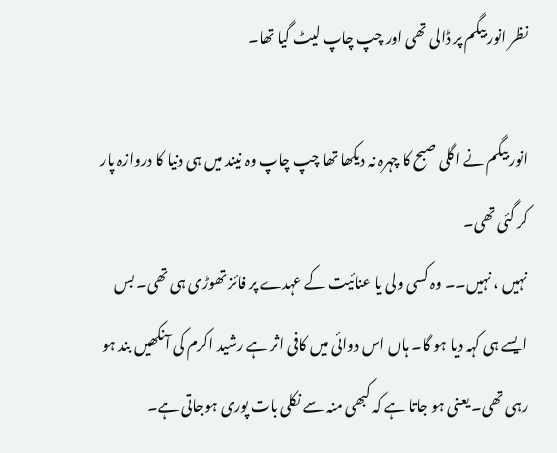نظر انور بیگم پر ڈالی تھی اور چپ چاپ لیٹ گیا تھا۔

انور بیگم نے اگلی صبح کا چہرہ نہ دیکھا تھا چپ چاپ وہ نیند میں ہی دنیا کا دروازہ پار کر گئی تھی۔
نہیں ، نہیں۔۔ وہ کسی ولی یا عنائیت کے عہدے پر فائز تھوڑی ہی تھی۔ بس ایسے ہی کہہ دیا ہو گا۔ ہاں اس دوائی میں کافی اثر ہے رشید اکرم کی آنکھیں بند ہو رہی تھی۔ یعنی ہو جاتا ہے کہ کبھی منہ سے نکلی بات پوری ہوجاتی ہے۔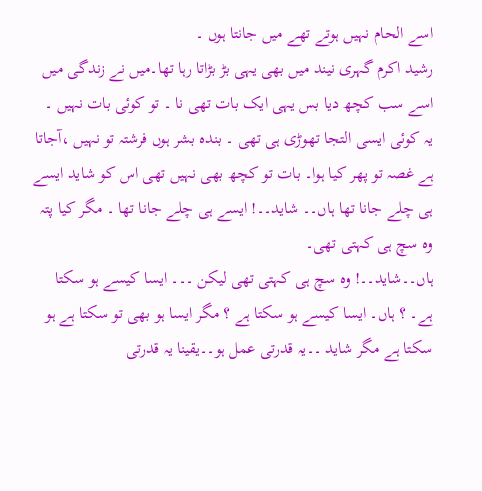اسے الحام نہیں ہوتے تھے میں جانتا ہوں ۔
رشید اکرم گہری نیند میں بھی یہی بڑ بڑاتا رہا تھا۔میں نے زندگی میں اسے سب کچھ دیا بس یہی ایک بات تھی نا ۔ تو کوئی بات نہیں ۔ یہ کوئی ایسی التجا تھوڑی ہی تھی ۔ بندہ بشر ہوں فرشتہ تو نہیں ،آجاتا ہے غصہ تو پھر کیا ہوا۔ بات تو کچھ بھی نہیں تھی اس کو شاید ایسے ہی چلے جانا تھا ہاں۔۔ شاید۔۔! ایسے ہی چلے جانا تھا ۔ مگر کیا پتہ وہ سچ ہی کہتی تھی۔
ہاں۔۔شاید۔۔! وہ سچ ہی کہتی تھی لیکن ۔۔۔ ایسا کیسے ہو سکتا ہے۔ ؟ ہاں۔ ایسا کیسے ہو سکتا ہے ؟ مگر ایسا ہو بھی تو سکتا ہے ہو سکتا ہے مگر شاید ۔۔یہ قدرتی عمل ہو۔۔یقینا یہ قدرتی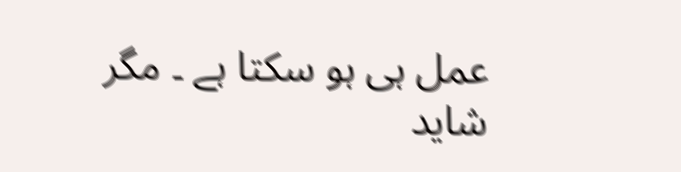عمل ہی ہو سکتا ہے ۔ مگر شاید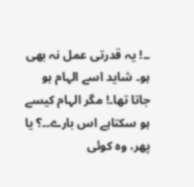۔۔! یہ قدرتی عمل نہ بھی ہو۔ شاید اسے الہام ہو جاتا تھا۔! مگر الہام کیسے ہو سکتاہے اس بارے۔۔؟ یا پھر، وہ کوئی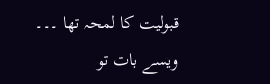قبولیت کا لمحہ تھا ۔۔۔ ویسے بات تو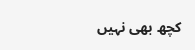کچھ بھی نہیں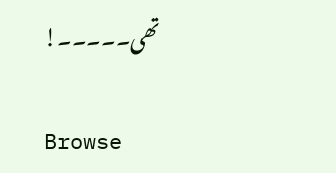تھی۔۔۔۔۔!

Browse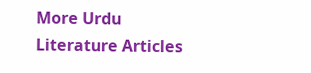More Urdu Literature Articles